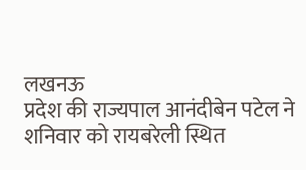लखनऊ
प्रदेश की राज्यपाल आनंदीबेन पटेल ने शनिवार को रायबरेली स्थित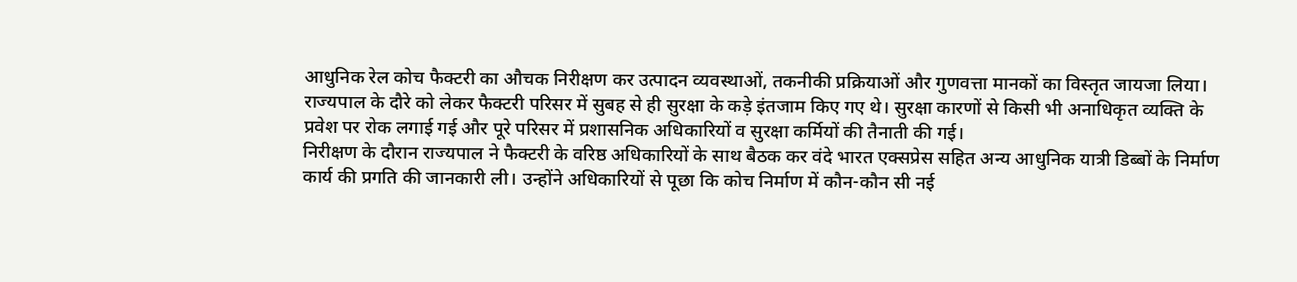आधुनिक रेल कोच फैक्टरी का औचक निरीक्षण कर उत्पादन व्यवस्थाओं, तकनीकी प्रक्रियाओं और गुणवत्ता मानकों का विस्तृत जायजा लिया। राज्यपाल के दौरे को लेकर फैक्टरी परिसर में सुबह से ही सुरक्षा के कड़े इंतजाम किए गए थे। सुरक्षा कारणों से किसी भी अनाधिकृत व्यक्ति के प्रवेश पर रोक लगाई गई और पूरे परिसर में प्रशासनिक अधिकारियों व सुरक्षा कर्मियों की तैनाती की गई।
निरीक्षण के दौरान राज्यपाल ने फैक्टरी के वरिष्ठ अधिकारियों के साथ बैठक कर वंदे भारत एक्सप्रेस सहित अन्य आधुनिक यात्री डिब्बों के निर्माण कार्य की प्रगति की जानकारी ली। उन्होंने अधिकारियों से पूछा कि कोच निर्माण में कौन-कौन सी नई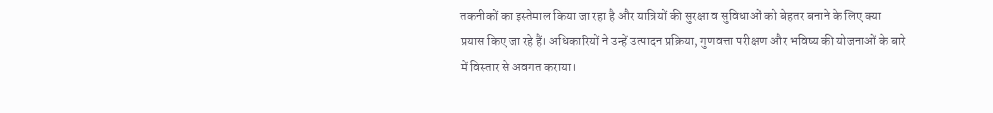तकनीकों का इस्तेमाल किया जा रहा है और यात्रियों की सुरक्षा व सुविधाओं को बेहतर बनाने के लिए क्या प्रयास किए जा रहे हैं। अधिकारियों ने उन्हें उत्पादन प्रक्रिया, गुणवत्ता परीक्षण और भविष्य की योजनाओं के बारे में विस्तार से अवगत कराया।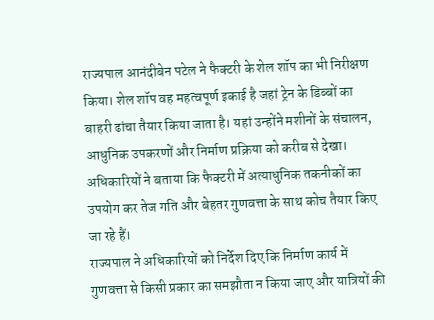राज्यपाल आनंदीबेन पटेल ने फैक्टरी के शेल शॉप का भी निरीक्षण किया। शेल शॉप वह महत्वपूर्ण इकाई है जहां ट्रेन के डिब्बों का बाहरी ढांचा तैयार किया जाता है। यहां उन्होंने मशीनों के संचालन, आधुनिक उपकरणों और निर्माण प्रक्रिया को करीब से देखा। अधिकारियों ने बताया कि फैक्टरी में अत्याधुनिक तकनीकों का उपयोग कर तेज गति और बेहतर गुणवत्ता के साथ कोच तैयार किए जा रहे हैं।
राज्यपाल ने अधिकारियों को निर्देश दिए कि निर्माण कार्य में गुणवत्ता से किसी प्रकार का समझौता न किया जाए और यात्रियों की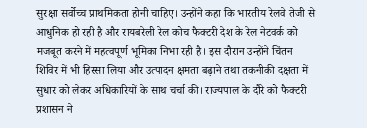सुरक्षा सर्वोच्च प्राथमिकता होनी चाहिए। उन्होंने कहा कि भारतीय रेलवे तेजी से आधुनिक हो रही है और रायबरेली रेल कोच फैक्टरी देश के रेल नेटवर्क को मजबूत करने में महत्वपूर्ण भूमिका निभा रही है। इस दौरान उन्होंने चिंतन शिविर में भी हिस्सा लिया और उत्पादन क्षमता बढ़ाने तथा तकनीकी दक्षता में सुधार को लेकर अधिकारियों के साथ चर्चा की। राज्यपाल के दौरे को फैक्टरी प्रशासन ने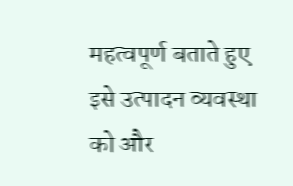महत्वपूर्ण बताते हुए इसे उत्पादन व्यवस्था को और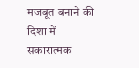मजबूत बनाने की दिशा में सकारात्मक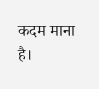कदम माना है।